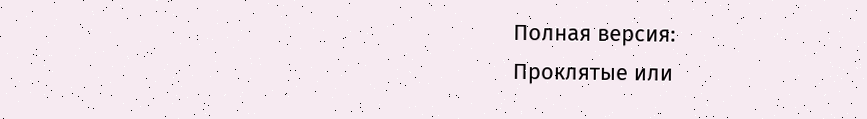Полная версия:
Проклятые или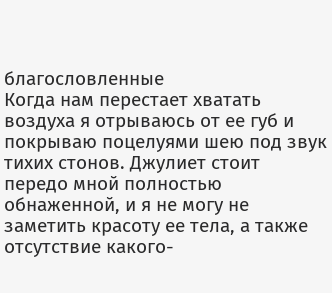благословленные
Когда нам перестает хватать воздуха я отрываюсь от ее губ и покрываю поцелуями шею под звук тихих стонов. Джулиет стоит передо мной полностью обнаженной, и я не могу не заметить красоту ее тела, а также отсутствие какого-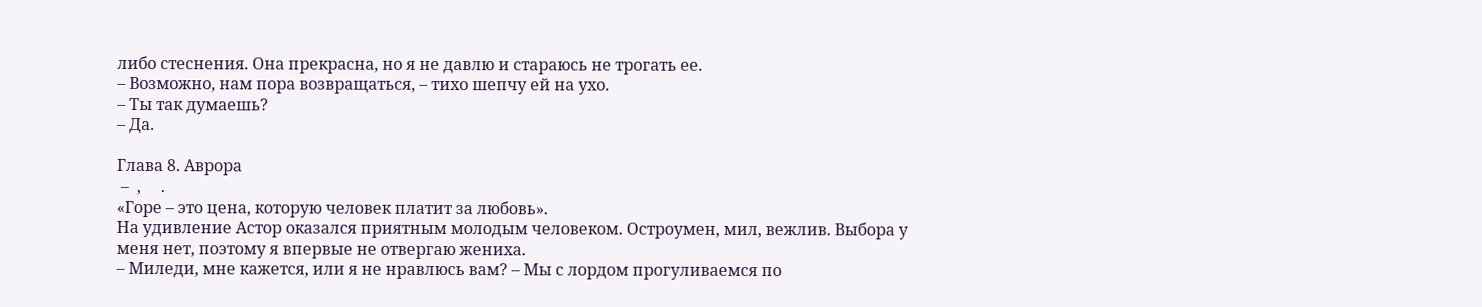либо стеснения. Она прекрасна, но я не давлю и стараюсь не трогать ее.
– Возможно, нам пора возвращаться, – тихо шепчу ей на ухо.
– Ты так думаешь?
– Да.

Глава 8. Аврора
 –  ,     .
«Горе – это цена, которую человек платит за любовь».
На удивление Астор оказался приятным молодым человеком. Остроумен, мил, вежлив. Выбора у меня нет, поэтому я впервые не отвергаю жениха.
– Миледи, мне кажется, или я не нравлюсь вам? – Мы с лордом прогуливаемся по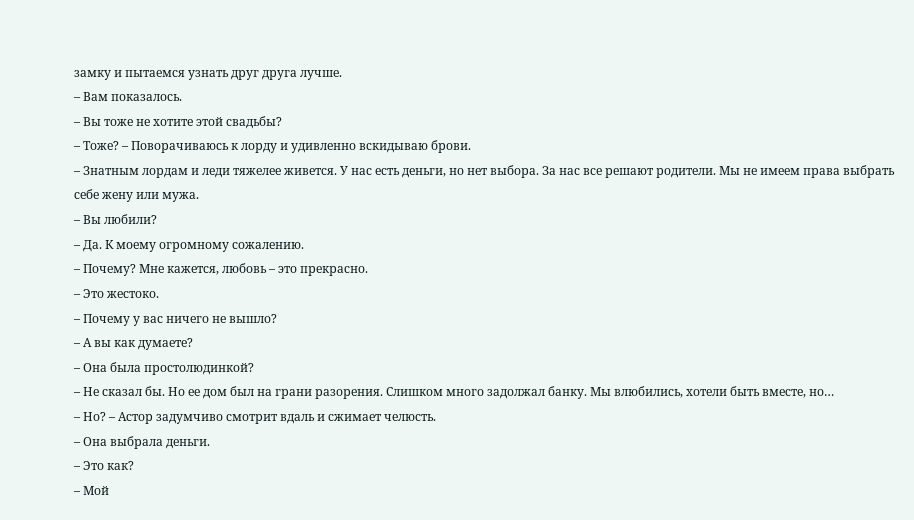замку и пытаемся узнать друг друга лучше.
– Вам показалось.
– Вы тоже не хотите этой свадьбы?
– Тоже? – Поворачиваюсь к лорду и удивленно вскидываю брови.
– Знатным лордам и леди тяжелее живется. У нас есть деньги, но нет выбора. За нас все решают родители. Мы не имеем права выбрать себе жену или мужа.
– Вы любили?
– Да. К моему огромному сожалению.
– Почему? Мне кажется, любовь – это прекрасно.
– Это жестоко.
– Почему у вас ничего не вышло?
– А вы как думаете?
– Она была простолюдинкой?
– Не сказал бы. Но ее дом был на грани разорения. Слишком много задолжал банку. Мы влюбились, хотели быть вместе, но…
– Но? – Астор задумчиво смотрит вдаль и сжимает челюсть.
– Она выбрала деньги.
– Это как?
– Мой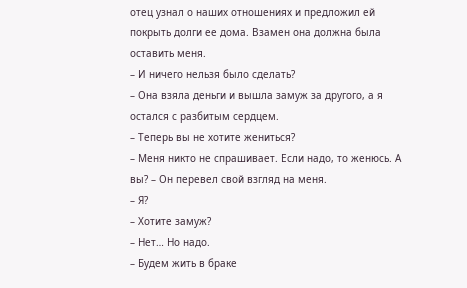отец узнал о наших отношениях и предложил ей покрыть долги ее дома. Взамен она должна была оставить меня.
– И ничего нельзя было сделать?
– Она взяла деньги и вышла замуж за другого, а я остался с разбитым сердцем.
– Теперь вы не хотите жениться?
– Меня никто не спрашивает. Если надо, то женюсь. А вы? – Он перевел свой взгляд на меня.
– Я?
– Хотите замуж?
– Нет… Но надо.
– Будем жить в браке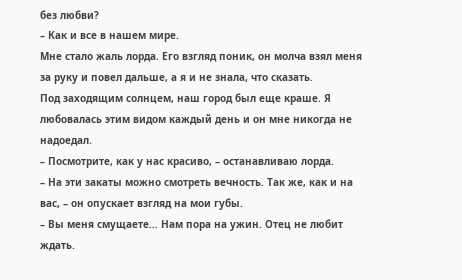без любви?
– Как и все в нашем мире.
Мне стало жаль лорда. Его взгляд поник, он молча взял меня за руку и повел дальше, а я и не знала, что сказать.
Под заходящим солнцем, наш город был еще краше. Я любовалась этим видом каждый день и он мне никогда не надоедал.
– Посмотрите, как у нас красиво, – останавливаю лорда.
– На эти закаты можно смотреть вечность. Так же, как и на вас, – он опускает взгляд на мои губы.
– Вы меня смущаете… Нам пора на ужин. Отец не любит ждать.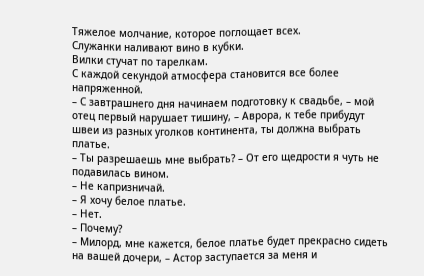Тяжелое молчание, которое поглощает всех.
Служанки наливают вино в кубки.
Вилки стучат по тарелкам.
С каждой секундой атмосфера становится все более напряженной.
– С завтрашнего дня начинаем подготовку к свадьбе, – мой отец первый нарушает тишину, – Аврора, к тебе прибудут швеи из разных уголков континента, ты должна выбрать платье.
– Ты разрешаешь мне выбрать? – От его щедрости я чуть не подавилась вином.
– Не капризничай.
– Я хочу белое платье.
– Нет.
– Почему?
– Милорд, мне кажется, белое платье будет прекрасно сидеть на вашей дочери, – Астор заступается за меня и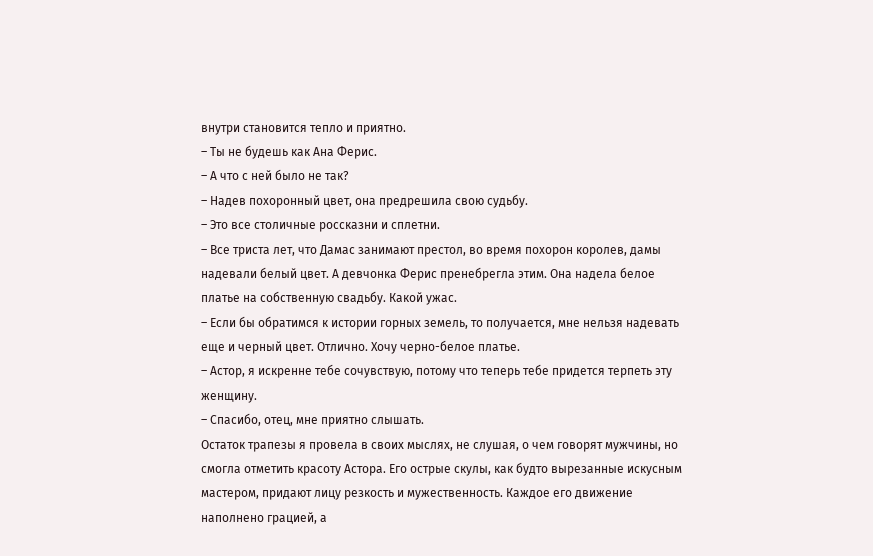внутри становится тепло и приятно.
– Ты не будешь как Ана Ферис.
– А что с ней было не так?
– Надев похоронный цвет, она предрешила свою судьбу.
– Это все столичные россказни и сплетни.
– Все триста лет, что Дамас занимают престол, во время похорон королев, дамы надевали белый цвет. А девчонка Ферис пренебрегла этим. Она надела белое платье на собственную свадьбу. Какой ужас.
– Если бы обратимся к истории горных земель, то получается, мне нельзя надевать еще и черный цвет. Отлично. Хочу черно-белое платье.
– Астор, я искренне тебе сочувствую, потому что теперь тебе придется терпеть эту женщину.
– Спасибо, отец, мне приятно слышать.
Остаток трапезы я провела в своих мыслях, не слушая, о чем говорят мужчины, но смогла отметить красоту Астора. Его острые скулы, как будто вырезанные искусным мастером, придают лицу резкость и мужественность. Каждое его движение наполнено грацией, а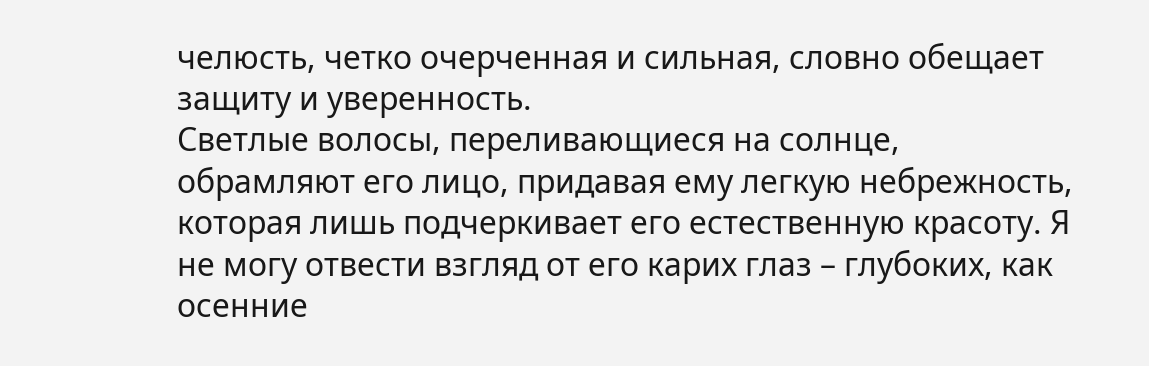челюсть, четко очерченная и сильная, словно обещает защиту и уверенность.
Светлые волосы, переливающиеся на солнце, обрамляют его лицо, придавая ему легкую небрежность, которая лишь подчеркивает его естественную красоту. Я не могу отвести взгляд от его карих глаз – глубоких, как осенние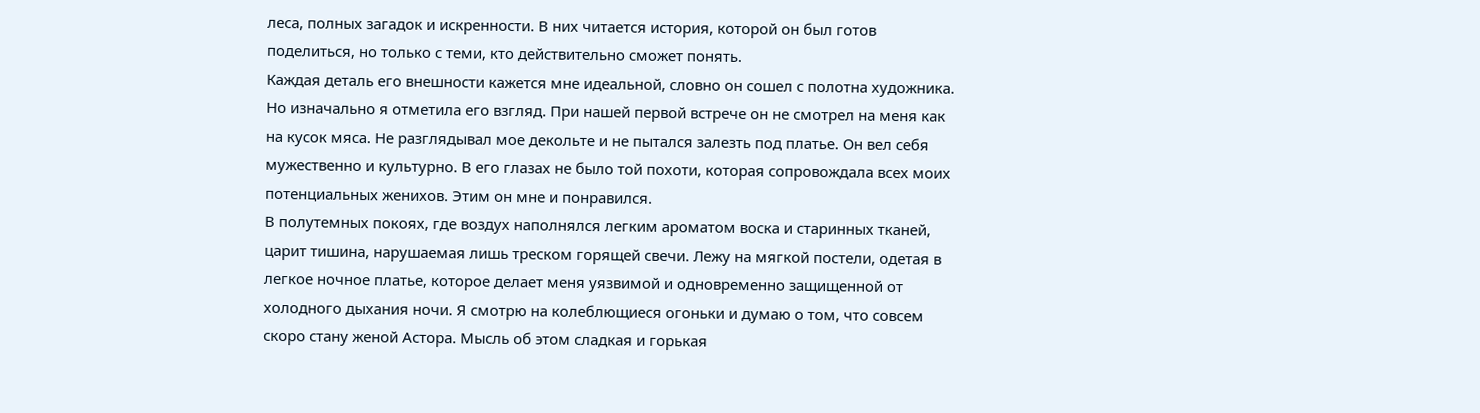леса, полных загадок и искренности. В них читается история, которой он был готов поделиться, но только с теми, кто действительно сможет понять.
Каждая деталь его внешности кажется мне идеальной, словно он сошел с полотна художника.
Но изначально я отметила его взгляд. При нашей первой встрече он не смотрел на меня как на кусок мяса. Не разглядывал мое декольте и не пытался залезть под платье. Он вел себя мужественно и культурно. В его глазах не было той похоти, которая сопровождала всех моих потенциальных женихов. Этим он мне и понравился.
В полутемных покоях, где воздух наполнялся легким ароматом воска и старинных тканей, царит тишина, нарушаемая лишь треском горящей свечи. Лежу на мягкой постели, одетая в легкое ночное платье, которое делает меня уязвимой и одновременно защищенной от холодного дыхания ночи. Я смотрю на колеблющиеся огоньки и думаю о том, что совсем скоро стану женой Астора. Мысль об этом сладкая и горькая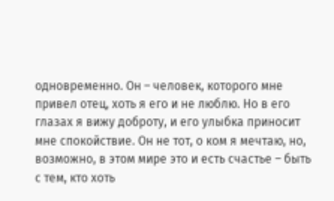одновременно. Он – человек, которого мне привел отец, хоть я его и не люблю. Но в его глазах я вижу доброту, и его улыбка приносит мне спокойствие. Он не тот, о ком я мечтаю, но, возможно, в этом мире это и есть счастье – быть с тем, кто хоть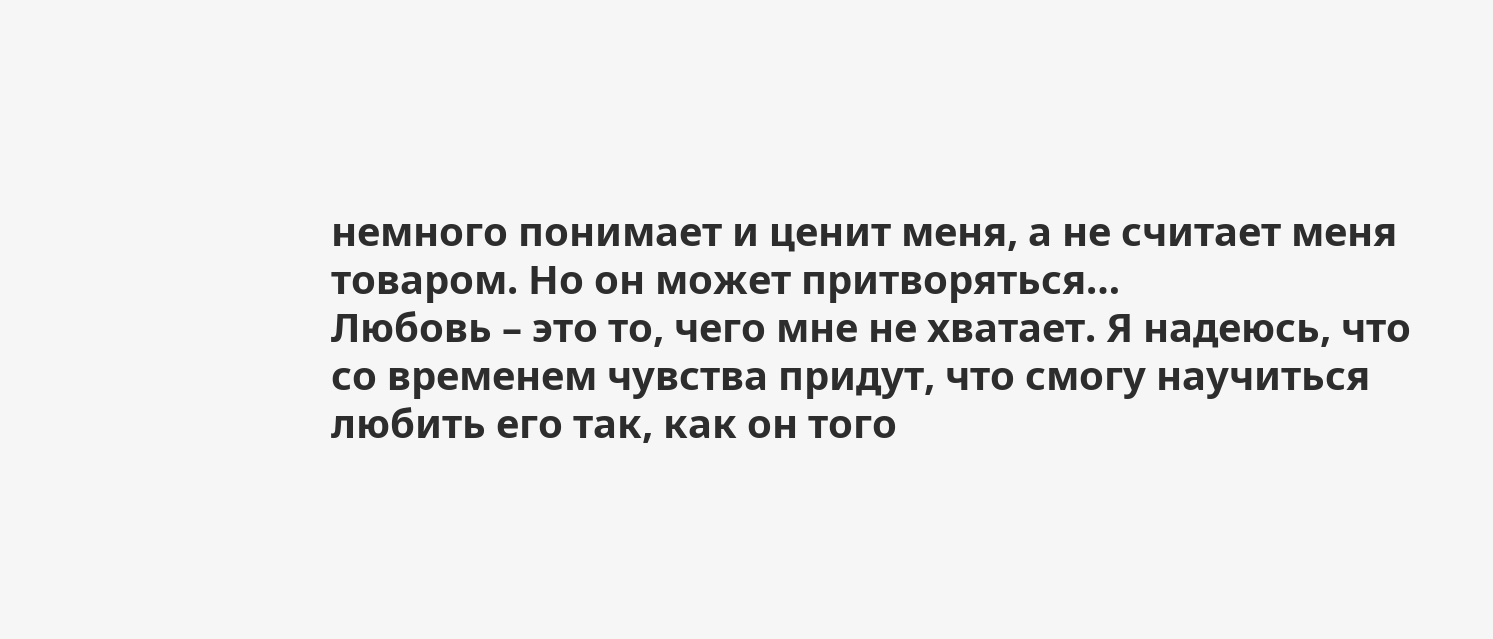немного понимает и ценит меня, а не считает меня товаром. Но он может притворяться…
Любовь – это то, чего мне не хватает. Я надеюсь, что со временем чувства придут, что смогу научиться любить его так, как он того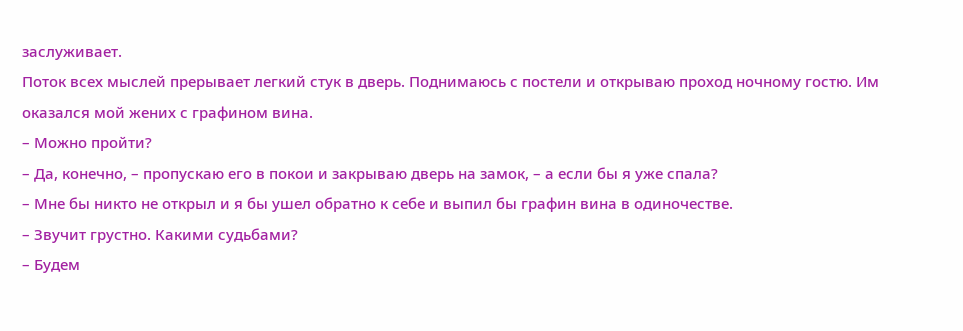заслуживает.
Поток всех мыслей прерывает легкий стук в дверь. Поднимаюсь с постели и открываю проход ночному гостю. Им оказался мой жених с графином вина.
– Можно пройти?
– Да, конечно, – пропускаю его в покои и закрываю дверь на замок, – а если бы я уже спала?
– Мне бы никто не открыл и я бы ушел обратно к себе и выпил бы графин вина в одиночестве.
– Звучит грустно. Какими судьбами?
– Будем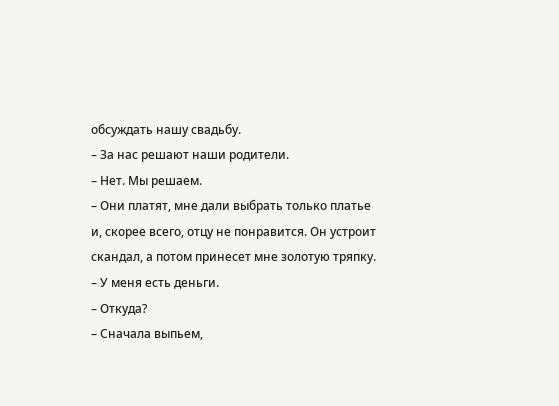обсуждать нашу свадьбу.
– За нас решают наши родители.
– Нет. Мы решаем.
– Они платят, мне дали выбрать только платье и, скорее всего, отцу не понравится. Он устроит скандал, а потом принесет мне золотую тряпку.
– У меня есть деньги.
– Откуда?
– Сначала выпьем,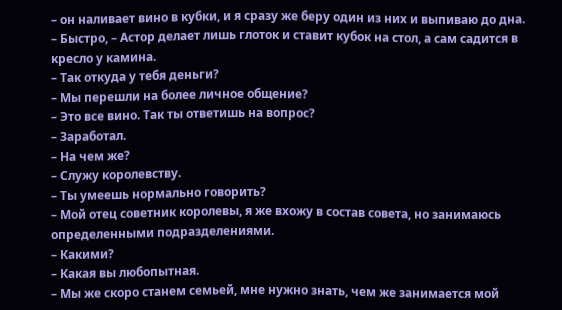– он наливает вино в кубки, и я сразу же беру один из них и выпиваю до дна.
– Быстро, – Астор делает лишь глоток и ставит кубок на стол, а сам садится в кресло у камина.
– Так откуда у тебя деньги?
– Мы перешли на более личное общение?
– Это все вино. Так ты ответишь на вопрос?
– Заработал.
– На чем же?
– Служу королевству.
– Ты умеешь нормально говорить?
– Мой отец советник королевы, я же вхожу в состав совета, но занимаюсь определенными подразделениями.
– Какими?
– Какая вы любопытная.
– Мы же скоро станем семьей, мне нужно знать, чем же занимается мой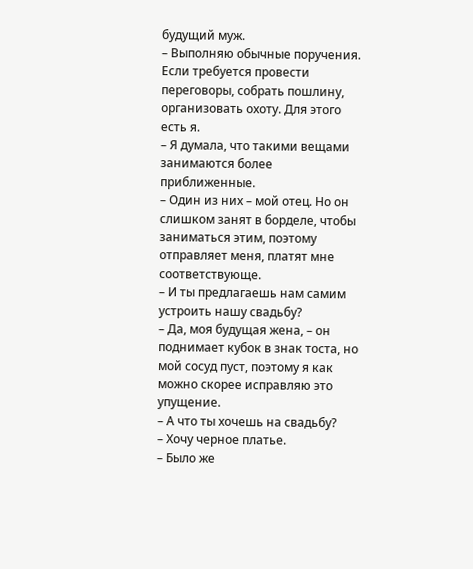будущий муж.
– Выполняю обычные поручения. Если требуется провести переговоры, собрать пошлину, организовать охоту. Для этого есть я.
– Я думала, что такими вещами занимаются более приближенные.
– Один из них – мой отец. Но он слишком занят в борделе, чтобы заниматься этим, поэтому отправляет меня, платят мне соответствующе.
– И ты предлагаешь нам самим устроить нашу свадьбу?
– Да, моя будущая жена, – он поднимает кубок в знак тоста, но мой сосуд пуст, поэтому я как можно скорее исправляю это упущение.
– А что ты хочешь на свадьбу?
– Хочу черное платье.
– Было же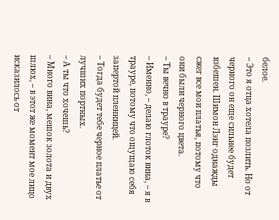белое.
– Это я отца хотела позлить. Но от черного он еще сильнее будет взбешен. Шимон Лэнг однажды сжег все мои платья, потому что они были черного цвета.
– Ты вечно в трауре?
– Именно, – делаю глоток вина, – я в трауре, потому что ощущаю себя запертой пленницей.
– Тогда будет тебе черное платье от лучших портных.
– А ты что хочешь?
– Много вина, мешок золота и двух шлюх, – в этот же момент мое лицо исказилось от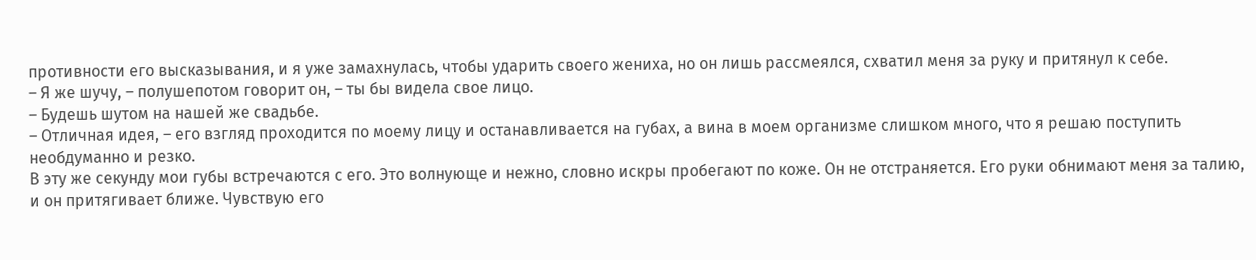противности его высказывания, и я уже замахнулась, чтобы ударить своего жениха, но он лишь рассмеялся, схватил меня за руку и притянул к себе.
– Я же шучу, – полушепотом говорит он, – ты бы видела свое лицо.
– Будешь шутом на нашей же свадьбе.
– Отличная идея, – его взгляд проходится по моему лицу и останавливается на губах, а вина в моем организме слишком много, что я решаю поступить необдуманно и резко.
В эту же секунду мои губы встречаются с его. Это волнующе и нежно, словно искры пробегают по коже. Он не отстраняется. Его руки обнимают меня за талию, и он притягивает ближе. Чувствую его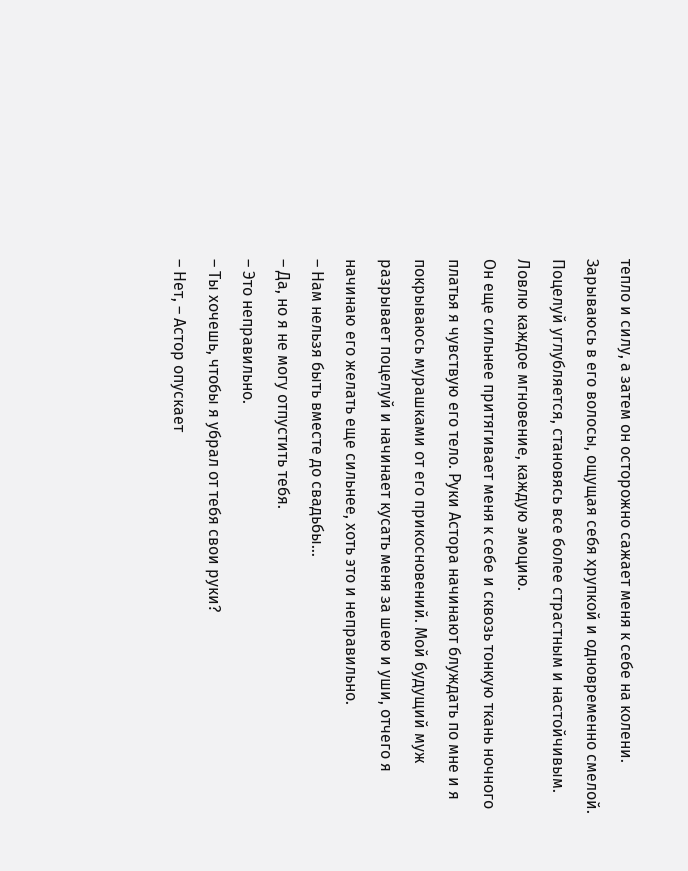тепло и силу, а затем он осторожно сажает меня к себе на колени. Зарываюсь в его волосы, ощущая себя хрупкой и одновременно смелой.
Поцелуй углубляется, становясь все более страстным и настойчивым. Ловлю каждое мгновение, каждую эмоцию.
Он еще сильнее притягивает меня к себе и сквозь тонкую ткань ночного платья я чувствую его тело. Руки Астора начинают блуждать по мне и я покрываюсь мурашками от его прикосновений. Мой будущий муж разрывает поцелуй и начинает кусать меня за шею и уши, отчего я начинаю его желать еще сильнее, хоть это и неправильно.
– Нам нельзя быть вместе до свадьбы…
– Да, но я не могу отпустить тебя.
– Это неправильно.
– Ты хочешь, чтобы я убрал от тебя свои руки?
– Нет, – Астор опускает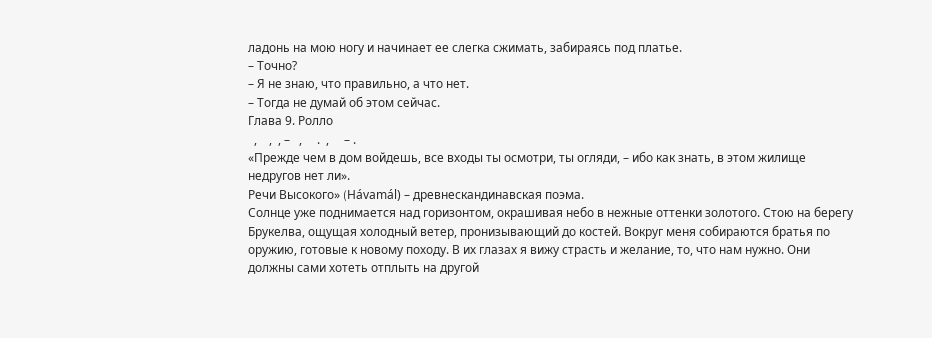ладонь на мою ногу и начинает ее слегка сжимать, забираясь под платье.
– Точно?
– Я не знаю, что правильно, а что нет.
– Тогда не думай об этом сейчас.
Глава 9. Ролло
  ,    ,  , –   ,     .  ,     – .
«Прежде чем в дом войдешь, все входы ты осмотри, ты огляди, – ибо как знать, в этом жилище недругов нет ли».
Речи Высокого» (Hávamál) – древнескандинавская поэма.
Солнце уже поднимается над горизонтом, окрашивая небо в нежные оттенки золотого. Стою на берегу Брукелва, ощущая холодный ветер, пронизывающий до костей. Вокруг меня собираются братья по оружию, готовые к новому походу. В их глазах я вижу страсть и желание, то, что нам нужно. Они должны сами хотеть отплыть на другой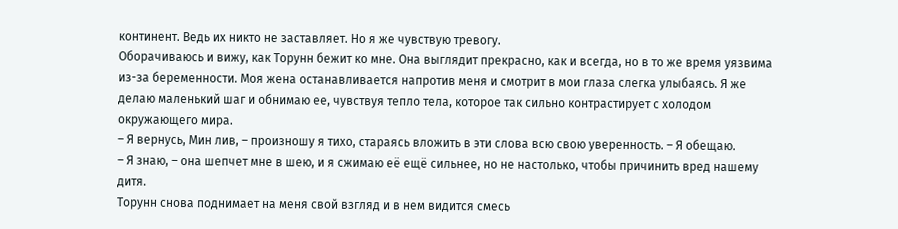континент. Ведь их никто не заставляет. Но я же чувствую тревогу.
Оборачиваюсь и вижу, как Торунн бежит ко мне. Она выглядит прекрасно, как и всегда, но в то же время уязвима из-за беременности. Моя жена останавливается напротив меня и смотрит в мои глаза слегка улыбаясь. Я же делаю маленький шаг и обнимаю ее, чувствуя тепло тела, которое так сильно контрастирует с холодом окружающего мира.
– Я вернусь, Мин лив, – произношу я тихо, стараясь вложить в эти слова всю свою уверенность. – Я обещаю.
– Я знаю, – она шепчет мне в шею, и я сжимаю её ещё сильнее, но не настолько, чтобы причинить вред нашему дитя.
Торунн снова поднимает на меня свой взгляд и в нем видится смесь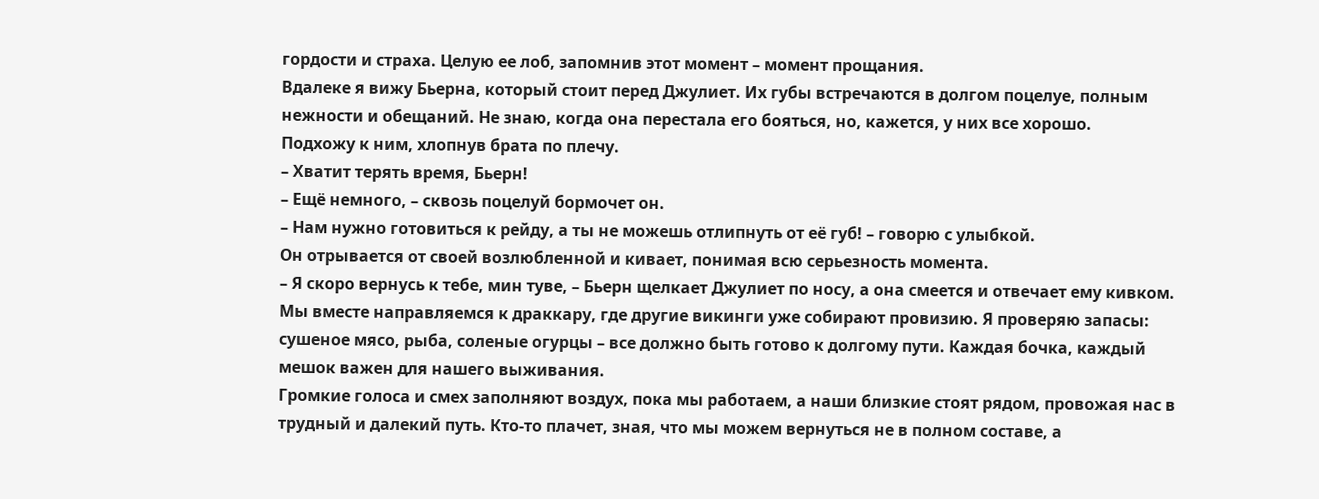гордости и страха. Целую ее лоб, запомнив этот момент – момент прощания.
Вдалеке я вижу Бьерна, который стоит перед Джулиет. Их губы встречаются в долгом поцелуе, полным нежности и обещаний. Не знаю, когда она перестала его бояться, но, кажется, у них все хорошо.
Подхожу к ним, хлопнув брата по плечу.
– Хватит терять время, Бьерн!
– Ещё немного, – сквозь поцелуй бормочет он.
– Нам нужно готовиться к рейду, а ты не можешь отлипнуть от её губ! – говорю с улыбкой.
Он отрывается от своей возлюбленной и кивает, понимая всю серьезность момента.
– Я скоро вернусь к тебе, мин туве, – Бьерн щелкает Джулиет по носу, а она смеется и отвечает ему кивком.
Мы вместе направляемся к драккару, где другие викинги уже собирают провизию. Я проверяю запасы: сушеное мясо, рыба, соленые огурцы – все должно быть готово к долгому пути. Каждая бочка, каждый мешок важен для нашего выживания.
Громкие голоса и смех заполняют воздух, пока мы работаем, а наши близкие стоят рядом, провожая нас в трудный и далекий путь. Кто-то плачет, зная, что мы можем вернуться не в полном составе, а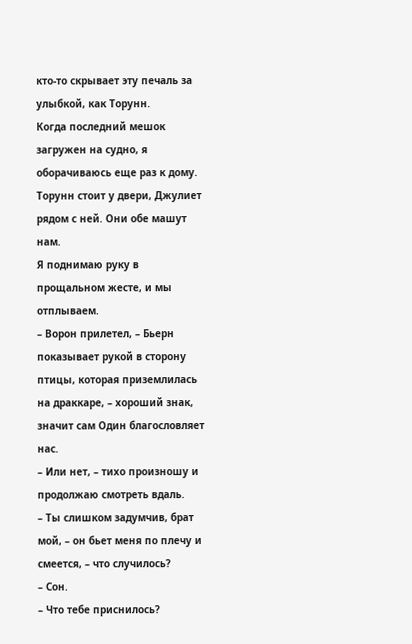кто-то скрывает эту печаль за улыбкой, как Торунн.
Когда последний мешок загружен на судно, я оборачиваюсь еще раз к дому. Торунн стоит у двери, Джулиет рядом с ней. Они обе машут нам.
Я поднимаю руку в прощальном жесте, и мы отплываем.
– Ворон прилетел, – Бьерн показывает рукой в сторону птицы, которая приземлилась на драккаре, – хороший знак, значит сам Один благословляет нас.
– Или нет, – тихо произношу и продолжаю смотреть вдаль.
– Ты слишком задумчив, брат мой, – он бьет меня по плечу и смеется, – что случилось?
– Сон.
– Что тебе приснилось?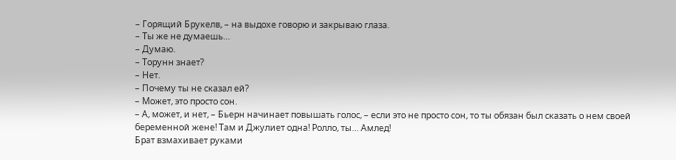– Горящий Брукелв, – на выдохе говорю и закрываю глаза.
– Ты же не думаешь…
– Думаю.
– Торунн знает?
– Нет.
– Почему ты не сказал ей?
– Может, это просто сон.
– А, может, и нет, – Бьерн начинает повышать голос, – если это не просто сон, то ты обязан был сказать о нем своей беременной жене! Там и Джулиет одна! Ролло, ты… Амлед!
Брат взмахивает руками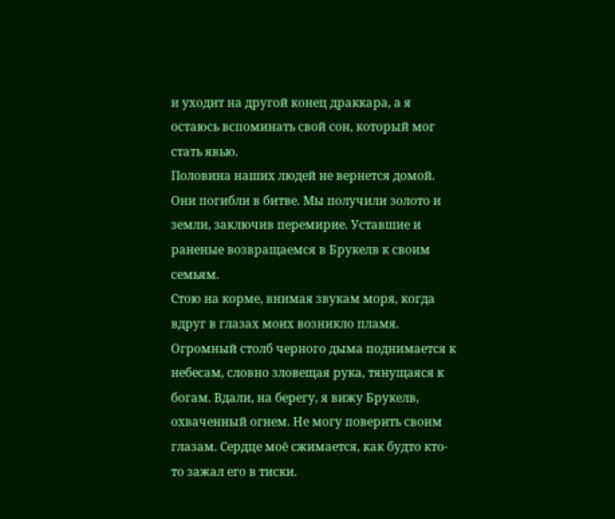и уходит на другой конец драккара, а я остаюсь вспоминать свой сон, который мог стать явью.
Половина наших людей не вернется домой. Они погибли в битве. Мы получили золото и земли, заключив перемирие. Уставшие и раненые возвращаемся в Брукелв к своим семьям.
Стою на корме, внимая звукам моря, когда вдруг в глазах моих возникло пламя. Огромный столб черного дыма поднимается к небесам, словно зловещая рука, тянущаяся к богам. Вдали, на берегу, я вижу Брукелв, охваченный огнем. Не могу поверить своим глазам. Сердце моё сжимается, как будто кто-то зажал его в тиски.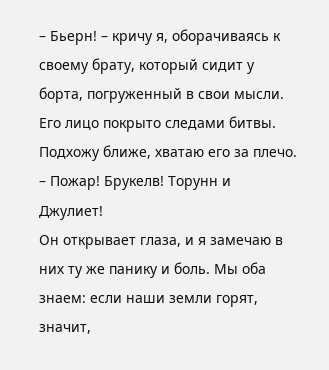– Бьерн! – кричу я, оборачиваясь к своему брату, который сидит у борта, погруженный в свои мысли. Его лицо покрыто следами битвы. Подхожу ближе, хватаю его за плечо. – Пожар! Брукелв! Торунн и Джулиет!
Он открывает глаза, и я замечаю в них ту же панику и боль. Мы оба знаем: если наши земли горят, значит,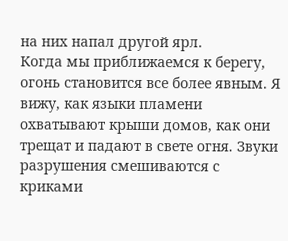на них напал другой ярл.
Когда мы приближаемся к берегу, огонь становится все более явным. Я вижу, как языки пламени охватывают крыши домов, как они трещат и падают в свете огня. Звуки разрушения смешиваются с криками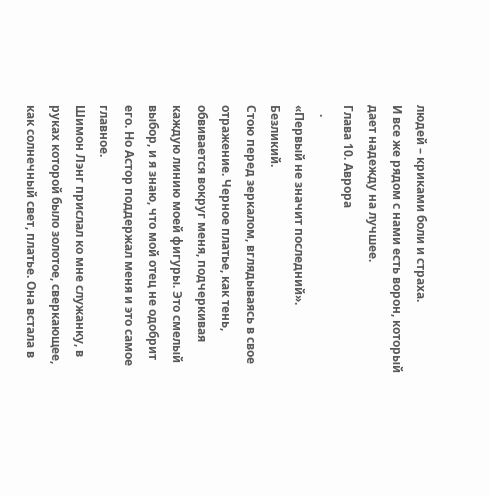людей – криками боли и страха.
И все же рядом с нами есть ворон, который дает надежду на лучшее.
Глава 10. Аврора
   .
«Первый не значит последний».
Безликий.
Стою перед зеркалом, вглядываясь в свое отражение. Черное платье, как тень, обвивается вокруг меня, подчеркивая каждую линию моей фигуры. Это смелый выбор, и я знаю, что мой отец не одобрит его. Но Астор поддержал меня и это самое главное.
Шимон Лэнг прислал ко мне служанку, в руках которой было золотое, сверкающее, как солнечный свет, платье. Она встала в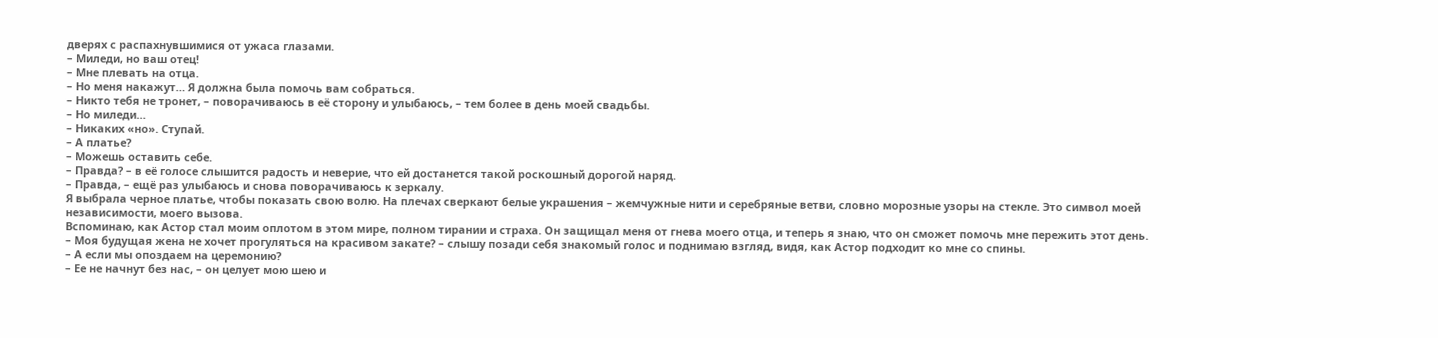дверях с распахнувшимися от ужаса глазами.
– Миледи, но ваш отец!
– Мне плевать на отца.
– Но меня накажут… Я должна была помочь вам собраться.
– Никто тебя не тронет, – поворачиваюсь в её сторону и улыбаюсь, – тем более в день моей свадьбы.
– Но миледи…
– Никаких «но». Ступай.
– А платье?
– Можешь оставить себе.
– Правда? – в её голосе слышится радость и неверие, что ей достанется такой роскошный дорогой наряд.
– Правда, – ещё раз улыбаюсь и снова поворачиваюсь к зеркалу.
Я выбрала черное платье, чтобы показать свою волю. На плечах сверкают белые украшения – жемчужные нити и серебряные ветви, словно морозные узоры на стекле. Это символ моей независимости, моего вызова.
Вспоминаю, как Астор стал моим оплотом в этом мире, полном тирании и страха. Он защищал меня от гнева моего отца, и теперь я знаю, что он сможет помочь мне пережить этот день.
– Моя будущая жена не хочет прогуляться на красивом закате? – слышу позади себя знакомый голос и поднимаю взгляд, видя, как Астор подходит ко мне со спины.
– А если мы опоздаем на церемонию?
– Ее не начнут без нас, – он целует мою шею и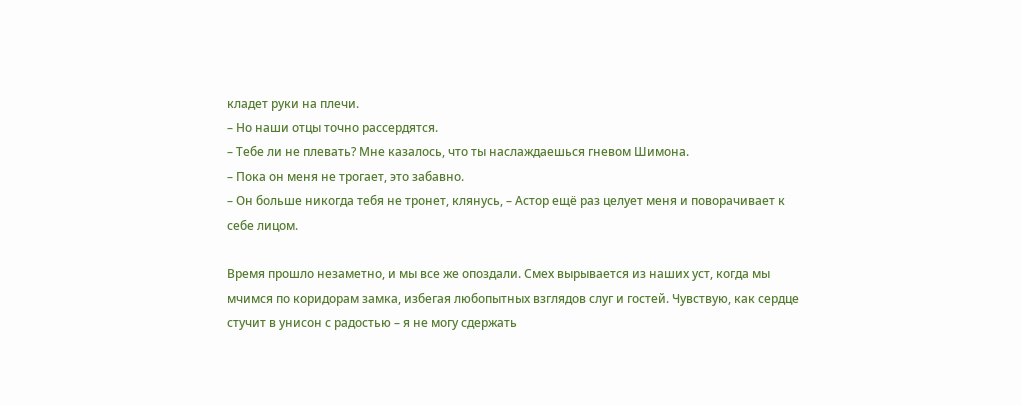кладет руки на плечи.
– Но наши отцы точно рассердятся.
– Тебе ли не плевать? Мне казалось, что ты наслаждаешься гневом Шимона.
– Пока он меня не трогает, это забавно.
– Он больше никогда тебя не тронет, клянусь, – Астор ещё раз целует меня и поворачивает к себе лицом.

Время прошло незаметно, и мы все же опоздали. Смех вырывается из наших уст, когда мы мчимся по коридорам замка, избегая любопытных взглядов слуг и гостей. Чувствую, как сердце стучит в унисон с радостью – я не могу сдержать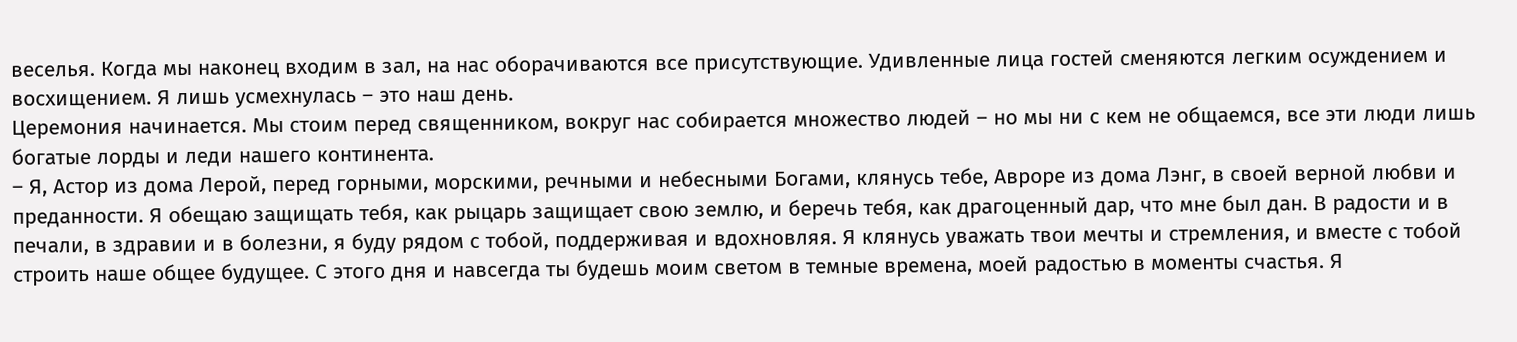веселья. Когда мы наконец входим в зал, на нас оборачиваются все присутствующие. Удивленные лица гостей сменяются легким осуждением и восхищением. Я лишь усмехнулась – это наш день.
Церемония начинается. Мы стоим перед священником, вокруг нас собирается множество людей – но мы ни с кем не общаемся, все эти люди лишь богатые лорды и леди нашего континента.
– Я, Астор из дома Лерой, перед горными, морскими, речными и небесными Богами, клянусь тебе, Авроре из дома Лэнг, в своей верной любви и преданности. Я обещаю защищать тебя, как рыцарь защищает свою землю, и беречь тебя, как драгоценный дар, что мне был дан. В радости и в печали, в здравии и в болезни, я буду рядом с тобой, поддерживая и вдохновляя. Я клянусь уважать твои мечты и стремления, и вместе с тобой строить наше общее будущее. С этого дня и навсегда ты будешь моим светом в темные времена, моей радостью в моменты счастья. Я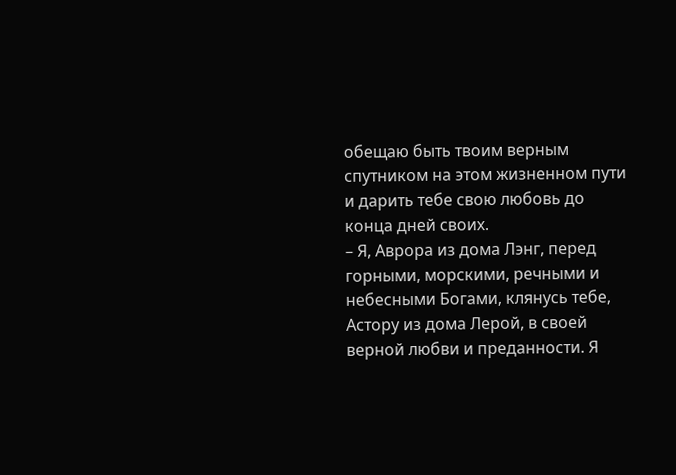обещаю быть твоим верным спутником на этом жизненном пути и дарить тебе свою любовь до конца дней своих.
– Я, Аврора из дома Лэнг, перед горными, морскими, речными и небесными Богами, клянусь тебе, Астору из дома Лерой, в своей верной любви и преданности. Я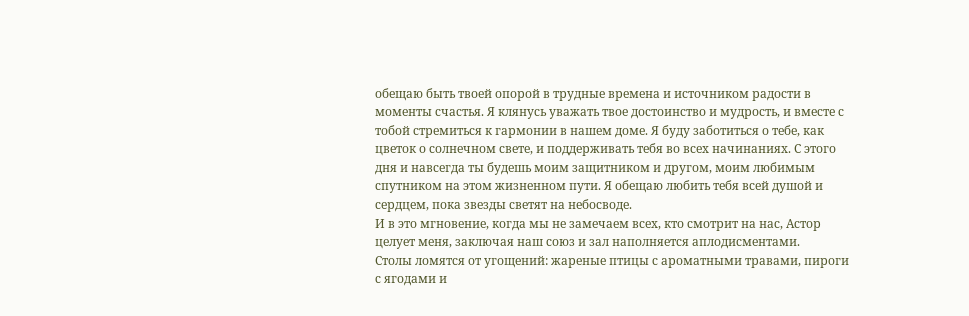обещаю быть твоей опорой в трудные времена и источником радости в моменты счастья. Я клянусь уважать твое достоинство и мудрость, и вместе с тобой стремиться к гармонии в нашем доме. Я буду заботиться о тебе, как цветок о солнечном свете, и поддерживать тебя во всех начинаниях. С этого дня и навсегда ты будешь моим защитником и другом, моим любимым спутником на этом жизненном пути. Я обещаю любить тебя всей душой и сердцем, пока звезды светят на небосводе.
И в это мгновение, когда мы не замечаем всех, кто смотрит на нас, Астор целует меня, заключая наш союз и зал наполняется аплодисментами.
Столы ломятся от угощений: жареные птицы с ароматными травами, пироги с ягодами и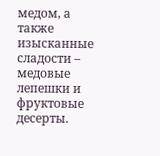медом, а также изысканные сладости – медовые лепешки и фруктовые десерты.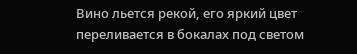Вино льется рекой, его яркий цвет переливается в бокалах под светом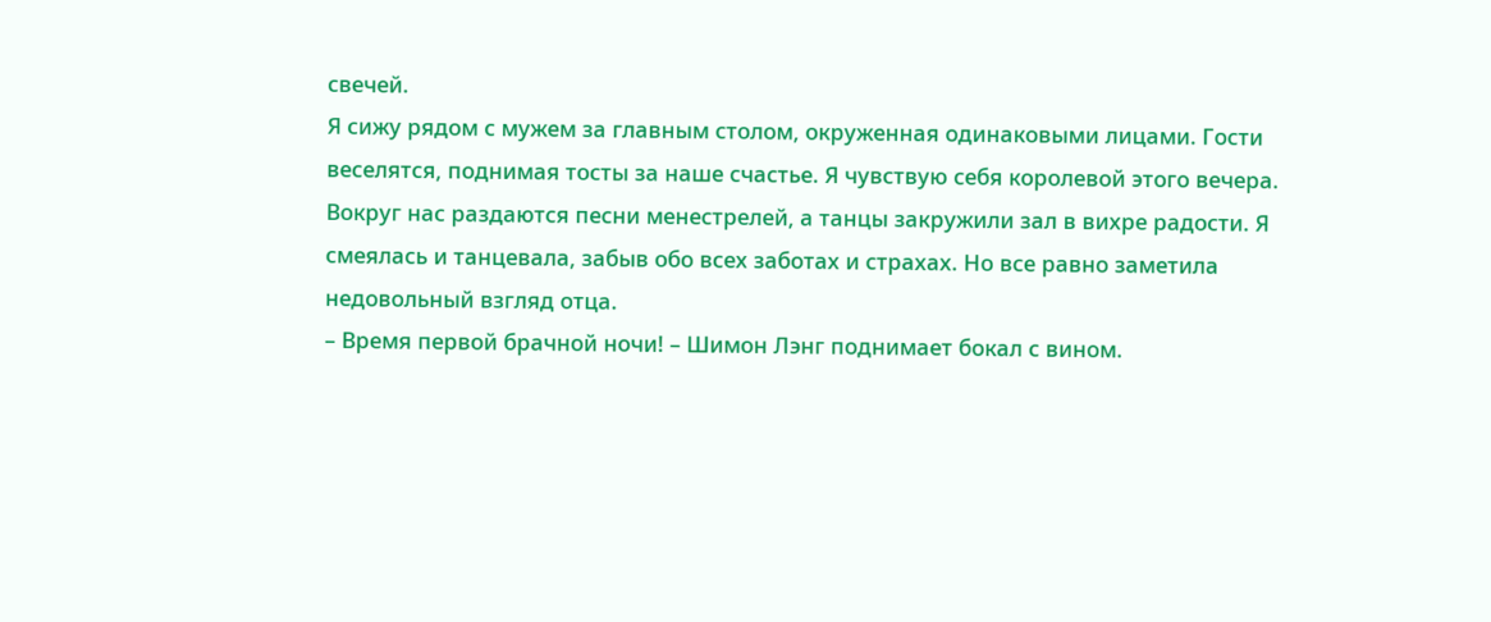свечей.
Я сижу рядом с мужем за главным столом, окруженная одинаковыми лицами. Гости веселятся, поднимая тосты за наше счастье. Я чувствую себя королевой этого вечера.
Вокруг нас раздаются песни менестрелей, а танцы закружили зал в вихре радости. Я смеялась и танцевала, забыв обо всех заботах и страхах. Но все равно заметила недовольный взгляд отца.
– Время первой брачной ночи! – Шимон Лэнг поднимает бокал с вином.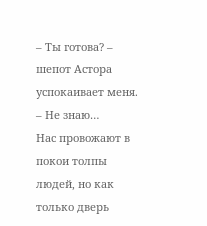– Ты готова? – шепот Астора успокаивает меня.
– Не знаю…
Нас провожают в покои толпы людей, но как только дверь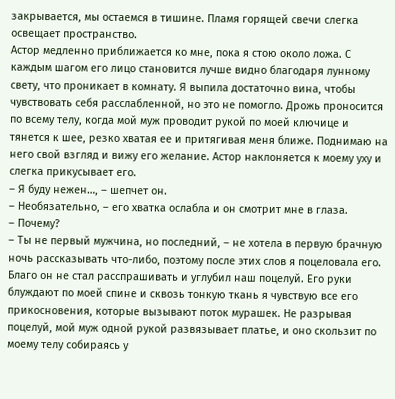закрывается, мы остаемся в тишине. Пламя горящей свечи слегка освещает пространство.
Астор медленно приближается ко мне, пока я стою около ложа. С каждым шагом его лицо становится лучше видно благодаря лунному свету, что проникает в комнату. Я выпила достаточно вина, чтобы чувствовать себя расслабленной, но это не помогло. Дрожь проносится по всему телу, когда мой муж проводит рукой по моей ключице и тянется к шее, резко хватая ее и притягивая меня ближе. Поднимаю на него свой взгляд и вижу его желание. Астор наклоняется к моему уху и слегка прикусывает его.
– Я буду нежен…, – шепчет он.
– Необязательно, – его хватка ослабла и он смотрит мне в глаза.
– Почему?
– Ты не первый мужчина, но последний, – не хотела в первую брачную ночь рассказывать что-либо, поэтому после этих слов я поцеловала его.
Благо он не стал расспрашивать и углубил наш поцелуй. Его руки блуждают по моей спине и сквозь тонкую ткань я чувствую все его прикосновения, которые вызывают поток мурашек. Не разрывая поцелуй, мой муж одной рукой развязывает платье, и оно скользит по моему телу собираясь у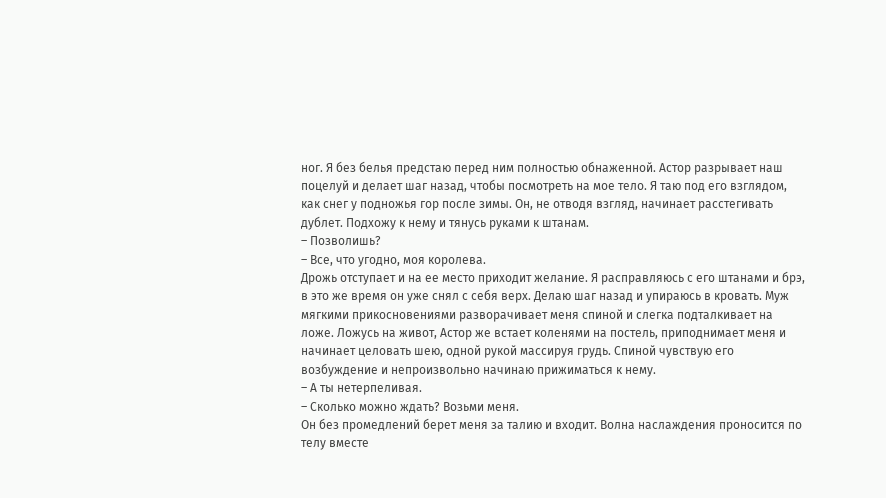ног. Я без белья предстаю перед ним полностью обнаженной. Астор разрывает наш поцелуй и делает шаг назад, чтобы посмотреть на мое тело. Я таю под его взглядом, как снег у подножья гор после зимы. Он, не отводя взгляд, начинает расстегивать дублет. Подхожу к нему и тянусь руками к штанам.
– Позволишь?
– Все, что угодно, моя королева.
Дрожь отступает и на ее место приходит желание. Я расправляюсь с его штанами и брэ, в это же время он уже снял с себя верх. Делаю шаг назад и упираюсь в кровать. Муж мягкими прикосновениями разворачивает меня спиной и слегка подталкивает на ложе. Ложусь на живот, Астор же встает коленями на постель, приподнимает меня и начинает целовать шею, одной рукой массируя грудь. Спиной чувствую его возбуждение и непроизвольно начинаю прижиматься к нему.
– А ты нетерпеливая.
– Сколько можно ждать? Возьми меня.
Он без промедлений берет меня за талию и входит. Волна наслаждения проносится по телу вместе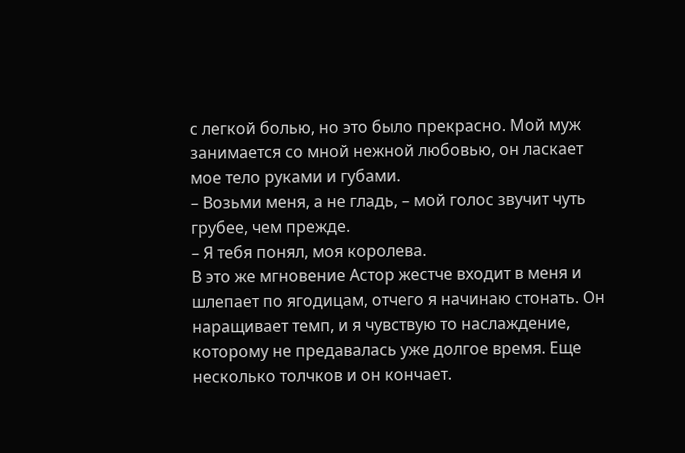с легкой болью, но это было прекрасно. Мой муж занимается со мной нежной любовью, он ласкает мое тело руками и губами.
– Возьми меня, а не гладь, – мой голос звучит чуть грубее, чем прежде.
– Я тебя понял, моя королева.
В это же мгновение Астор жестче входит в меня и шлепает по ягодицам, отчего я начинаю стонать. Он наращивает темп, и я чувствую то наслаждение, которому не предавалась уже долгое время. Еще несколько толчков и он кончает.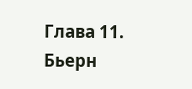Глава 11. Бьерн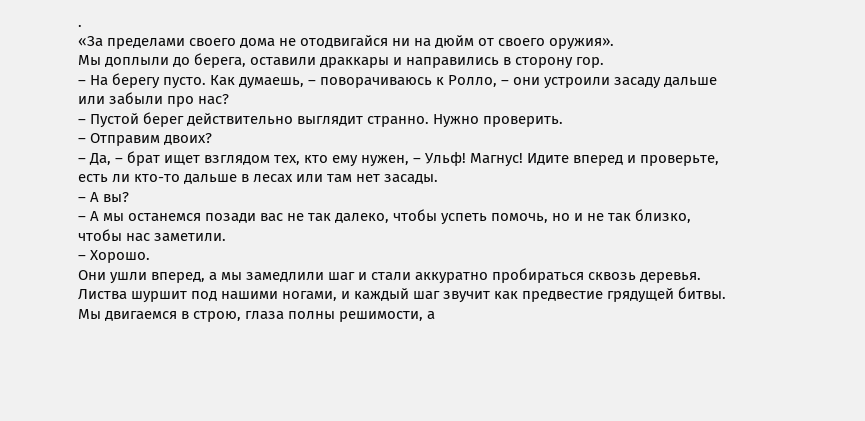.
«За пределами своего дома не отодвигайся ни на дюйм от своего оружия».
Мы доплыли до берега, оставили драккары и направились в сторону гор.
– На берегу пусто. Как думаешь, – поворачиваюсь к Ролло, – они устроили засаду дальше или забыли про нас?
– Пустой берег действительно выглядит странно. Нужно проверить.
– Отправим двоих?
– Да, – брат ищет взглядом тех, кто ему нужен, – Ульф! Магнус! Идите вперед и проверьте, есть ли кто-то дальше в лесах или там нет засады.
– А вы?
– А мы останемся позади вас не так далеко, чтобы успеть помочь, но и не так близко, чтобы нас заметили.
– Хорошо.
Они ушли вперед, а мы замедлили шаг и стали аккуратно пробираться сквозь деревья. Листва шуршит под нашими ногами, и каждый шаг звучит как предвестие грядущей битвы. Мы двигаемся в строю, глаза полны решимости, а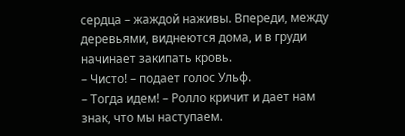сердца – жаждой наживы. Впереди, между деревьями, виднеются дома, и в груди начинает закипать кровь.
– Чисто! – подает голос Ульф.
– Тогда идем! – Ролло кричит и дает нам знак, что мы наступаем.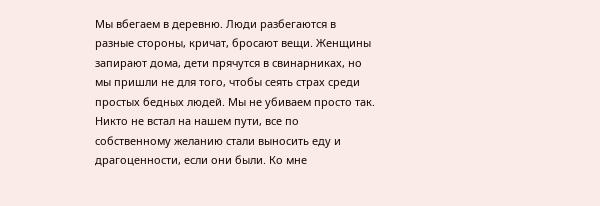Мы вбегаем в деревню. Люди разбегаются в разные стороны, кричат, бросают вещи. Женщины запирают дома, дети прячутся в свинарниках, но мы пришли не для того, чтобы сеять страх среди простых бедных людей. Мы не убиваем просто так. Никто не встал на нашем пути, все по собственному желанию стали выносить еду и драгоценности, если они были. Ко мне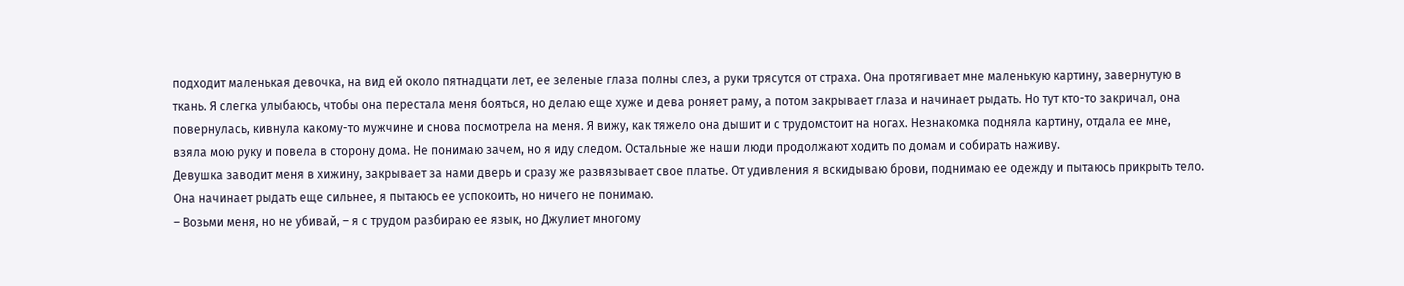подходит маленькая девочка, на вид ей около пятнадцати лет, ее зеленые глаза полны слез, а руки трясутся от страха. Она протягивает мне маленькую картину, завернутую в ткань. Я слегка улыбаюсь, чтобы она перестала меня бояться, но делаю еще хуже и дева роняет раму, а потом закрывает глаза и начинает рыдать. Но тут кто-то закричал, она повернулась, кивнула какому-то мужчине и снова посмотрела на меня. Я вижу, как тяжело она дышит и с трудомстоит на ногах. Незнакомка подняла картину, отдала ее мне, взяла мою руку и повела в сторону дома. Не понимаю зачем, но я иду следом. Остальные же наши люди продолжают ходить по домам и собирать наживу.
Девушка заводит меня в хижину, закрывает за нами дверь и сразу же развязывает свое платье. От удивления я вскидываю брови, поднимаю ее одежду и пытаюсь прикрыть тело. Она начинает рыдать еще сильнее, я пытаюсь ее успокоить, но ничего не понимаю.
– Возьми меня, но не убивай, – я с трудом разбираю ее язык, но Джулиет многому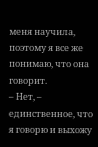меня научила, поэтому я все же понимаю, что она говорит.
– Нет, – единственное, что я говорю и выхожу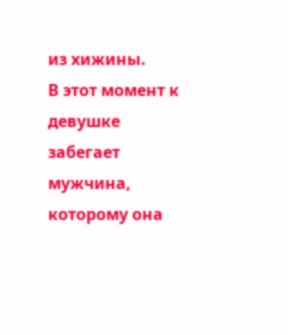из хижины.
В этот момент к девушке забегает мужчина, которому она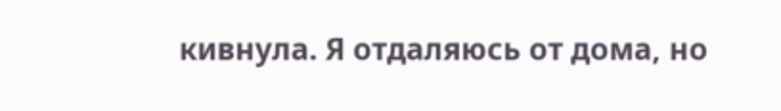кивнула. Я отдаляюсь от дома, но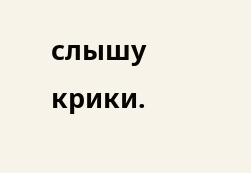слышу крики.